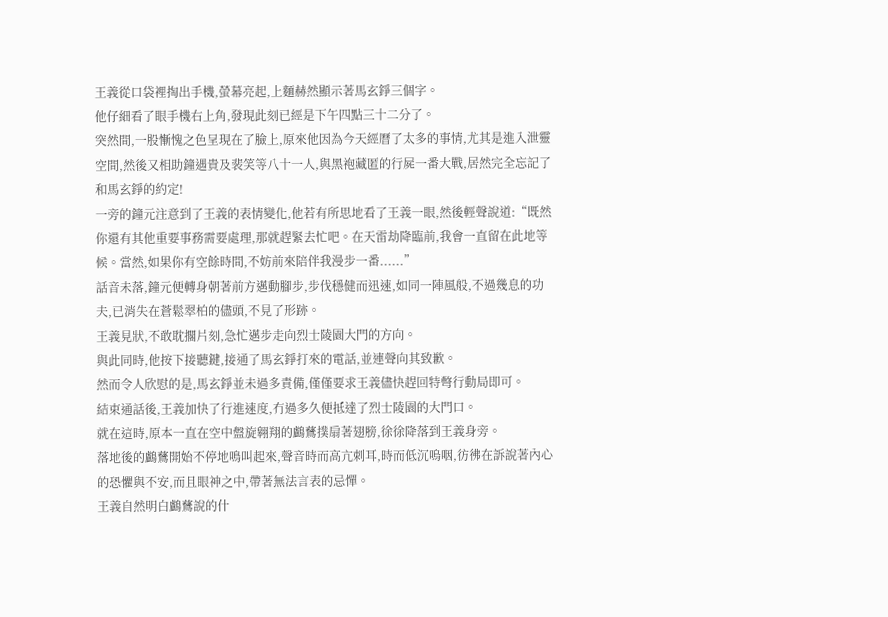王義從口袋裡掏出手機,螢幕亮起,上麵赫然顯示著馬玄錚三個字。
他仔細看了眼手機右上角,發現此刻已經是下午四點三十二分了。
突然間,一股慚愧之色呈現在了臉上,原來他因為今天經曆了太多的事情,尤其是進入泄靈空間,然後又相助鐘遇貴及裴笑等八十一人,與黑袍藏匿的行屍一番大戰,居然完全忘記了和馬玄錚的約定!
一旁的鐘元注意到了王義的表情變化,他若有所思地看了王義一眼,然後輕聲說道:“既然你還有其他重要事務需要處理,那就趕緊去忙吧。在天雷劫降臨前,我會一直留在此地等候。當然,如果你有空餘時間,不妨前來陪伴我漫步一番......”
話音未落,鐘元便轉身朝著前方邁動腳步,步伐穩健而迅速,如同一陣風般,不過幾息的功夫,已消失在蒼鬆翠柏的儘頭,不見了形跡。
王義見狀,不敢耽擱片刻,急忙邁步走向烈士陵園大門的方向。
與此同時,他按下接聽鍵,接通了馬玄錚打來的電話,並連聲向其致歉。
然而令人欣慰的是,馬玄錚並未過多責備,僅僅要求王義儘快趕回特彆行動局即可。
結束通話後,王義加快了行進速度,冇過多久便抵達了烈士陵園的大門口。
就在這時,原本一直在空中盤旋翱翔的鸕鶿撲扇著翅膀,徐徐降落到王義身旁。
落地後的鸕鶿開始不停地鳴叫起來,聲音時而高亢刺耳,時而低沉嗚咽,彷彿在訴說著內心的恐懼與不安,而且眼神之中,帶著無法言表的忌憚。
王義自然明白鸕鶿說的什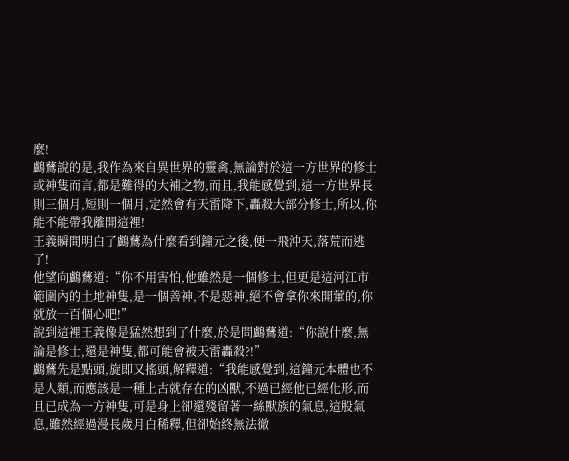麼!
鸕鶿說的是,我作為來自異世界的靈禽,無論對於這一方世界的修士或神隻而言,都是難得的大補之物,而且,我能感覺到,這一方世界長則三個月,短則一個月,定然會有天雷降下,轟殺大部分修士,所以,你能不能帶我離開這裡!
王義瞬間明白了鸕鶿為什麼看到鐘元之後,便一飛沖天,落荒而逃了!
他望向鸕鶿道:“你不用害怕,他雖然是一個修士,但更是這河江市範圍內的土地神隻,是一個善神,不是惡神,絕不會拿你來開葷的,你就放一百個心吧!”
說到這裡王義像是猛然想到了什麼,於是問鸕鶿道:“你說什麼,無論是修士,還是神隻,都可能會被天雷轟殺?!”
鸕鶿先是點頭,旋即又搖頭,解釋道:“我能感覺到,這鐘元本體也不是人類,而應該是一種上古就存在的凶獸,不過已經他已經化形,而且已成為一方神隻,可是身上卻還殘留著一絲獸族的氣息,這股氣息,雖然經過漫長歲月白稀釋,但卻始終無法徹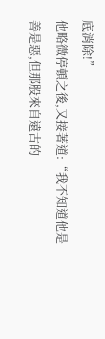底消除!”
他略微停頓之後,又接著道:“我不知道他是善是惡,但那股來自遠古的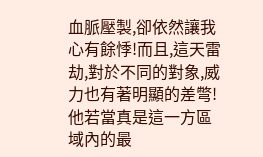血脈壓製,卻依然讓我心有餘悸!而且,這天雷劫,對於不同的對象,威力也有著明顯的差彆!他若當真是這一方區域內的最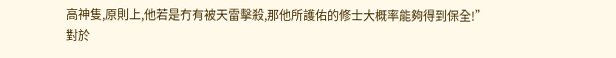高神隻,原則上,他若是冇有被天雷擊殺,那他所護佑的修士大概率能夠得到保全!”
對於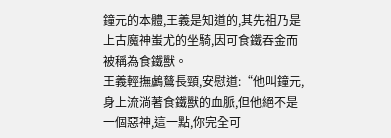鐘元的本體,王義是知道的,其先祖乃是上古魔神蚩尤的坐騎,因可食鐵吞金而被稱為食鐵獸。
王義輕撫鸕鶿長頸,安慰道:“他叫鐘元,身上流淌著食鐵獸的血脈,但他絕不是一個惡神,這一點,你完全可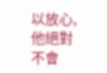以放心,他絕對不會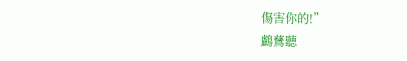傷害你的!”
鸕鶿聽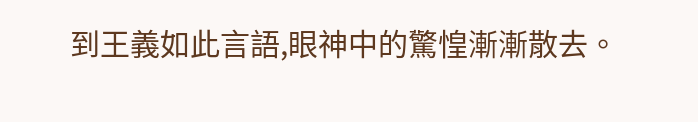到王義如此言語,眼神中的驚惶漸漸散去。